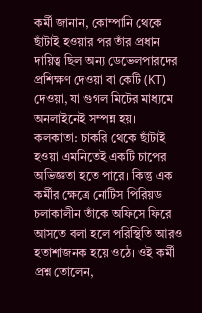কর্মী জানান, কোম্পানি থেকে ছাঁটাই হওয়ার পর তাঁর প্রধান দায়িত্ব ছিল অন্য ডেভেলপারদের প্রশিক্ষণ দেওয়া বা কেটি (KT) দেওয়া, যা গুগল মিটের মাধ্যমে অনলাইনেই সম্পন্ন হয়।
কলকাতা: চাকরি থেকে ছাঁটাই হওয়া এমনিতেই একটি চাপের অভিজ্ঞতা হতে পারে। কিন্তু এক কর্মীর ক্ষেত্রে নোটিস পিরিয়ড চলাকালীন তাঁকে অফিসে ফিরে আসতে বলা হলে পরিস্থিতি আরও হতাশাজনক হয়ে ওঠে। ওই কর্মী প্রশ্ন তোলেন,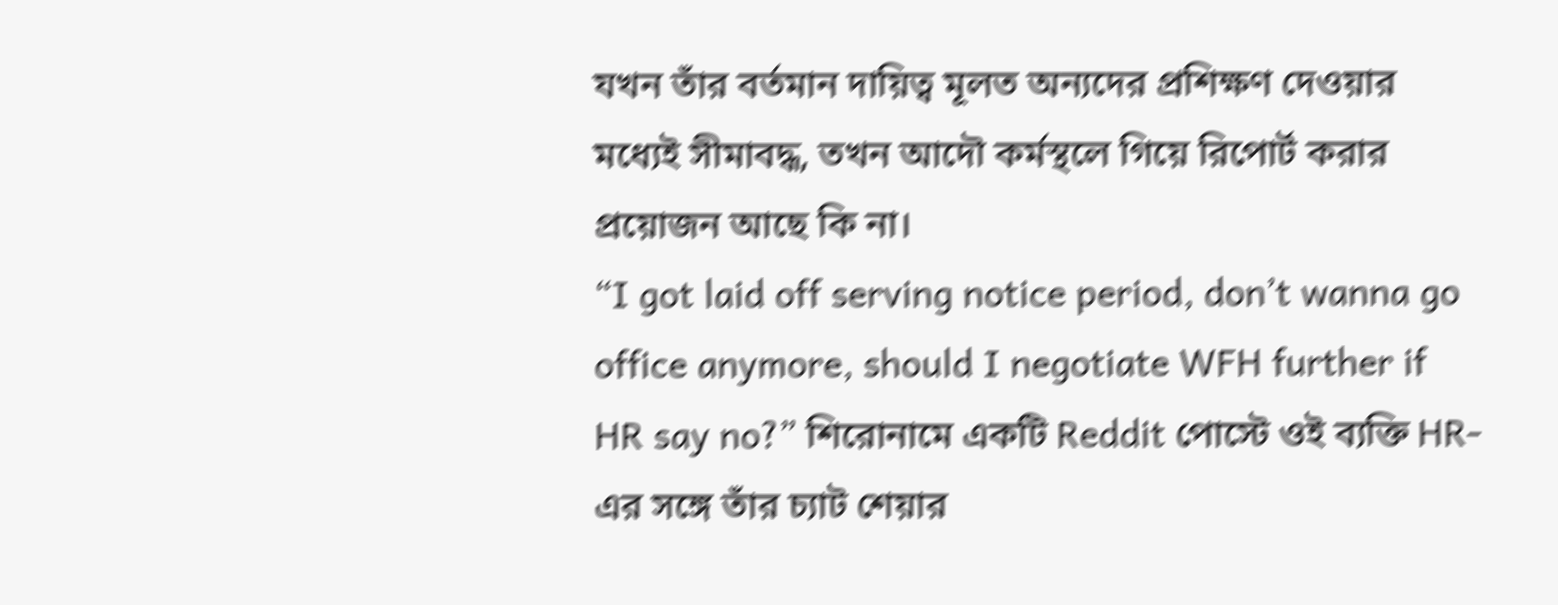যখন তাঁর বর্তমান দায়িত্ব মূলত অন্যদের প্রশিক্ষণ দেওয়ার মধ্যেই সীমাবদ্ধ, তখন আদৌ কর্মস্থলে গিয়ে রিপোর্ট করার প্রয়োজন আছে কি না।
“I got laid off serving notice period, don’t wanna go office anymore, should I negotiate WFH further if HR say no?” শিরোনামে একটি Reddit পোস্টে ওই ব্যক্তি HR-এর সঙ্গে তাঁর চ্যাট শেয়ার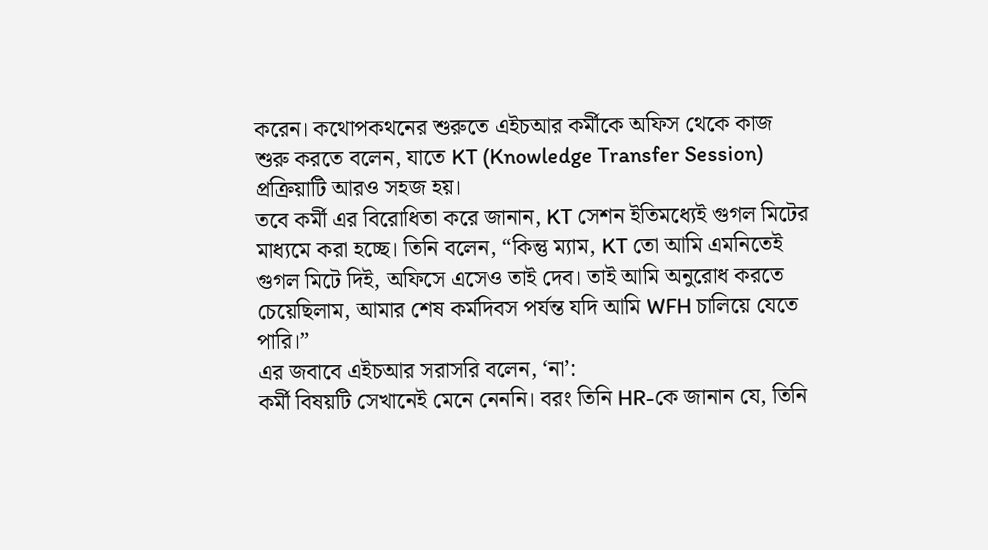করেন। কথোপকথনের শুরুতে এইচআর কর্মীকে অফিস থেকে কাজ শুরু করতে বলেন, যাতে KT (Knowledge Transfer Session) প্রক্রিয়াটি আরও সহজ হয়।
তবে কর্মী এর বিরোধিতা করে জানান, KT সেশন ইতিমধ্যেই গুগল মিটের মাধ্যমে করা হচ্ছে। তিনি বলেন, “কিন্তু ম্যাম, KT তো আমি এমনিতেই গুগল মিটে দিই, অফিসে এসেও তাই দেব। তাই আমি অনুরোধ করতে চেয়েছিলাম, আমার শেষ কর্মদিবস পর্যন্ত যদি আমি WFH চালিয়ে যেতে পারি।”
এর জবাবে এইচআর সরাসরি বলেন, ‘না’:
কর্মী বিষয়টি সেখানেই মেনে নেননি। বরং তিনি HR-কে জানান যে, তিনি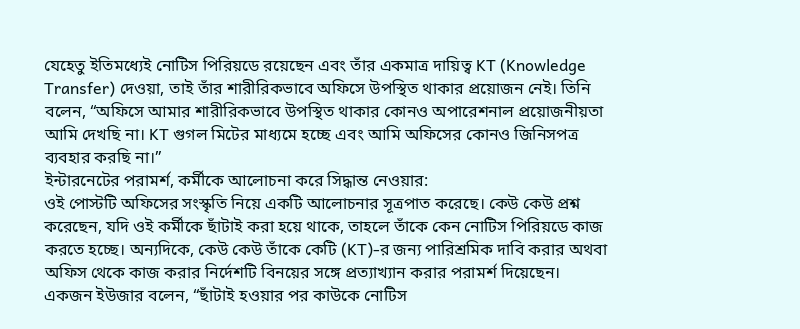যেহেতু ইতিমধ্যেই নোটিস পিরিয়ডে রয়েছেন এবং তাঁর একমাত্র দায়িত্ব KT (Knowledge Transfer) দেওয়া, তাই তাঁর শারীরিকভাবে অফিসে উপস্থিত থাকার প্রয়োজন নেই। তিনি বলেন, “অফিসে আমার শারীরিকভাবে উপস্থিত থাকার কোনও অপারেশনাল প্রয়োজনীয়তা আমি দেখছি না। KT গুগল মিটের মাধ্যমে হচ্ছে এবং আমি অফিসের কোনও জিনিসপত্র ব্যবহার করছি না।”
ইন্টারনেটের পরামর্শ, কর্মীকে আলোচনা করে সিদ্ধান্ত নেওয়ার:
ওই পোস্টটি অফিসের সংস্কৃতি নিয়ে একটি আলোচনার সূত্রপাত করেছে। কেউ কেউ প্রশ্ন করেছেন, যদি ওই কর্মীকে ছাঁটাই করা হয়ে থাকে, তাহলে তাঁকে কেন নোটিস পিরিয়ডে কাজ করতে হচ্ছে। অন্যদিকে, কেউ কেউ তাঁকে কেটি (KT)-র জন্য পারিশ্রমিক দাবি করার অথবা অফিস থেকে কাজ করার নির্দেশটি বিনয়ের সঙ্গে প্রত্যাখ্যান করার পরামর্শ দিয়েছেন।
একজন ইউজার বলেন, “ছাঁটাই হওয়ার পর কাউকে নোটিস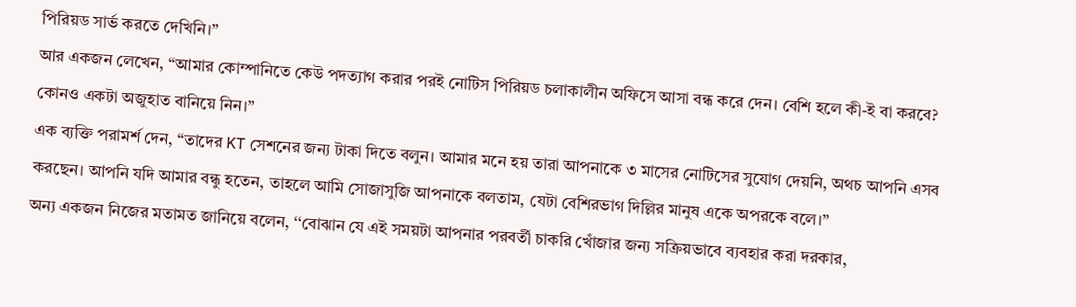পিরিয়ড সার্ভ করতে দেখিনি।”
আর একজন লেখেন, “আমার কোম্পানিতে কেউ পদত্যাগ করার পরই নোটিস পিরিয়ড চলাকালীন অফিসে আসা বন্ধ করে দেন। বেশি হলে কী-ই বা করবে? কোনও একটা অজুহাত বানিয়ে নিন।”
এক ব্যক্তি পরামর্শ দেন, “তাদের KT সেশনের জন্য টাকা দিতে বলুন। আমার মনে হয় তারা আপনাকে ৩ মাসের নোটিসের সুযোগ দেয়নি, অথচ আপনি এসব করছেন। আপনি যদি আমার বন্ধু হতেন, তাহলে আমি সোজাসুজি আপনাকে বলতাম, যেটা বেশিরভাগ দিল্লির মানুষ একে অপরকে বলে।”
অন্য একজন নিজের মতামত জানিয়ে বলেন, ‘‘বোঝান যে এই সময়টা আপনার পরবর্তী চাকরি খোঁজার জন্য সক্রিয়ভাবে ব্যবহার করা দরকার,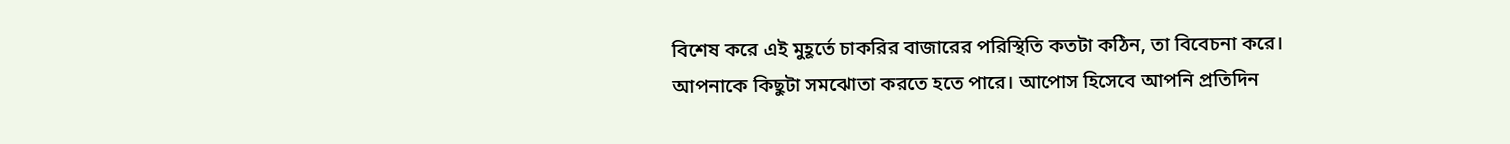বিশেষ করে এই মুহূর্তে চাকরির বাজারের পরিস্থিতি কতটা কঠিন, তা বিবেচনা করে। আপনাকে কিছুটা সমঝোতা করতে হতে পারে। আপোস হিসেবে আপনি প্রতিদিন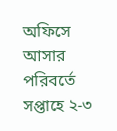অফিসে আসার পরিবর্তে সপ্তাহে ২-৩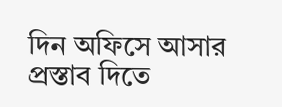দিন অফিসে আসার প্রস্তাব দিতে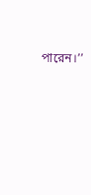পারেন।’’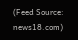(Feed Source: news18.com)